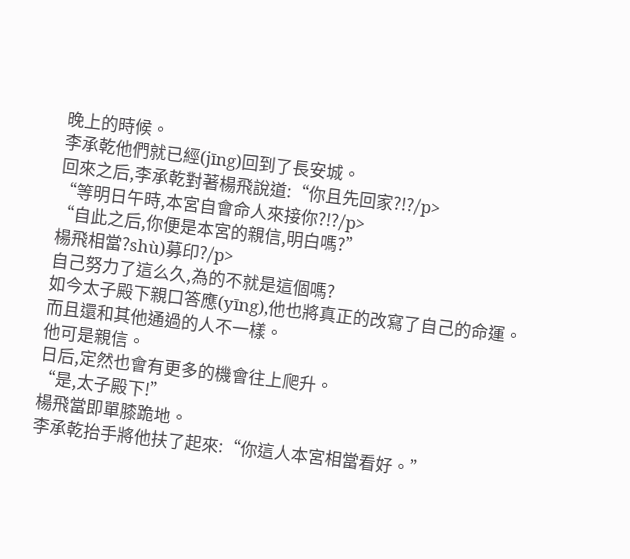晚上的時候。
李承乾他們就已經(jīng)回到了長安城。
回來之后,李承乾對著楊飛說道:“你且先回家?!?/p>
“等明日午時,本宮自會命人來接你?!?/p>
“自此之后,你便是本宮的親信,明白嗎?”
楊飛相當?shù)募印?/p>
自己努力了這么久,為的不就是這個嗎?
如今太子殿下親口答應(yīng),他也將真正的改寫了自己的命運。
而且還和其他通過的人不一樣。
他可是親信。
日后,定然也會有更多的機會往上爬升。
“是,太子殿下!”
楊飛當即單膝跪地。
李承乾抬手將他扶了起來:“你這人本宮相當看好。”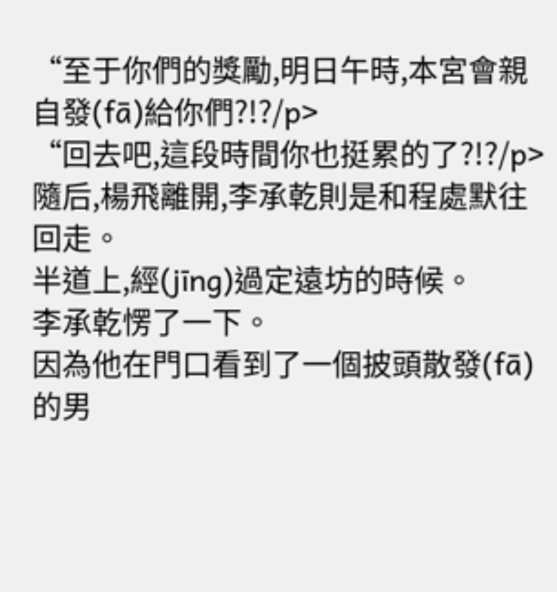“至于你們的獎勵,明日午時,本宮會親自發(fā)給你們?!?/p>
“回去吧,這段時間你也挺累的了?!?/p>
隨后,楊飛離開,李承乾則是和程處默往回走。
半道上,經(jīng)過定遠坊的時候。
李承乾愣了一下。
因為他在門口看到了一個披頭散發(fā)的男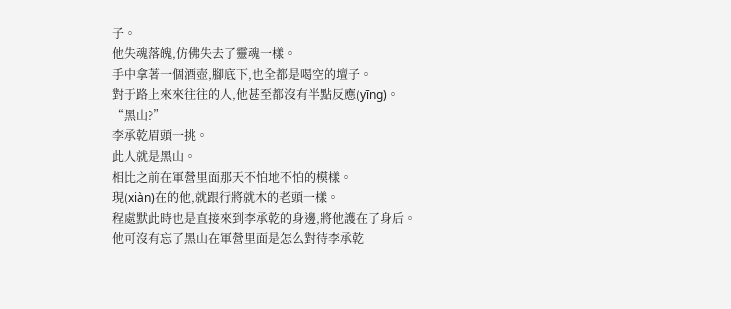子。
他失魂落魄,仿佛失去了靈魂一樣。
手中拿著一個酒壺,腳底下,也全都是喝空的壇子。
對于路上來來往往的人,他甚至都沒有半點反應(yīng)。
“黑山?”
李承乾眉頭一挑。
此人就是黑山。
相比之前在軍營里面那天不怕地不怕的模樣。
現(xiàn)在的他,就跟行將就木的老頭一樣。
程處默此時也是直接來到李承乾的身邊,將他護在了身后。
他可沒有忘了黑山在軍營里面是怎么對待李承乾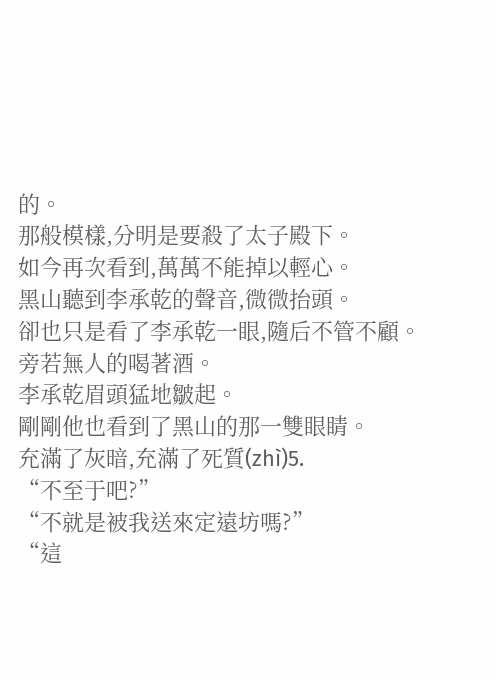的。
那般模樣,分明是要殺了太子殿下。
如今再次看到,萬萬不能掉以輕心。
黑山聽到李承乾的聲音,微微抬頭。
卻也只是看了李承乾一眼,隨后不管不顧。
旁若無人的喝著酒。
李承乾眉頭猛地皺起。
剛剛他也看到了黑山的那一雙眼睛。
充滿了灰暗,充滿了死質(zhì)5.
“不至于吧?”
“不就是被我送來定遠坊嗎?”
“這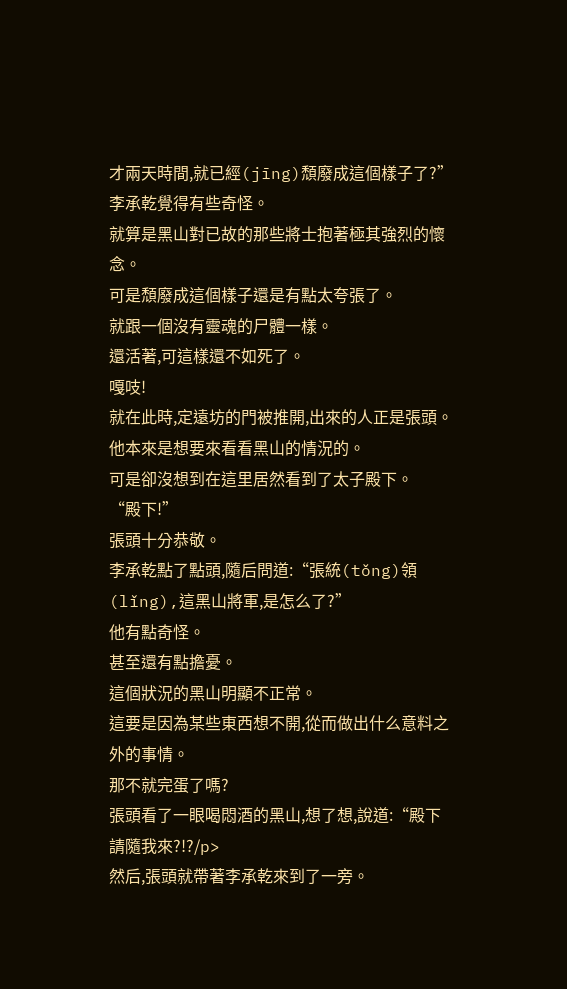才兩天時間,就已經(jīng)頹廢成這個樣子了?”
李承乾覺得有些奇怪。
就算是黑山對已故的那些將士抱著極其強烈的懷念。
可是頹廢成這個樣子還是有點太夸張了。
就跟一個沒有靈魂的尸體一樣。
還活著,可這樣還不如死了。
嘎吱!
就在此時,定遠坊的門被推開,出來的人正是張頭。
他本來是想要來看看黑山的情況的。
可是卻沒想到在這里居然看到了太子殿下。
“殿下!”
張頭十分恭敬。
李承乾點了點頭,隨后問道:“張統(tǒng)領(lǐng),這黑山將軍,是怎么了?”
他有點奇怪。
甚至還有點擔憂。
這個狀況的黑山明顯不正常。
這要是因為某些東西想不開,從而做出什么意料之外的事情。
那不就完蛋了嗎?
張頭看了一眼喝悶酒的黑山,想了想,說道:“殿下請隨我來?!?/p>
然后,張頭就帶著李承乾來到了一旁。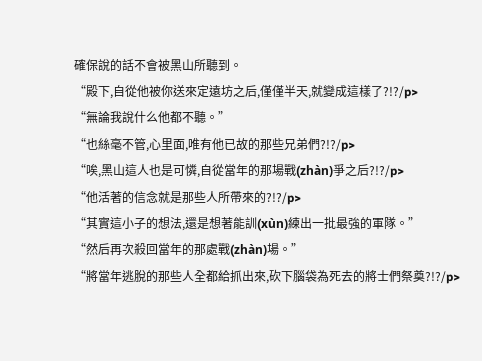確保說的話不會被黑山所聽到。
“殿下,自從他被你送來定遠坊之后,僅僅半天,就變成這樣了?!?/p>
“無論我說什么他都不聽。”
“也絲毫不管,心里面,唯有他已故的那些兄弟們?!?/p>
“唉,黑山這人也是可憐,自從當年的那場戰(zhàn)爭之后?!?/p>
“他活著的信念就是那些人所帶來的?!?/p>
“其實這小子的想法,還是想著能訓(xùn)練出一批最強的軍隊。”
“然后再次殺回當年的那處戰(zhàn)場。”
“將當年逃脫的那些人全都給抓出來,砍下腦袋為死去的將士們祭奠?!?/p>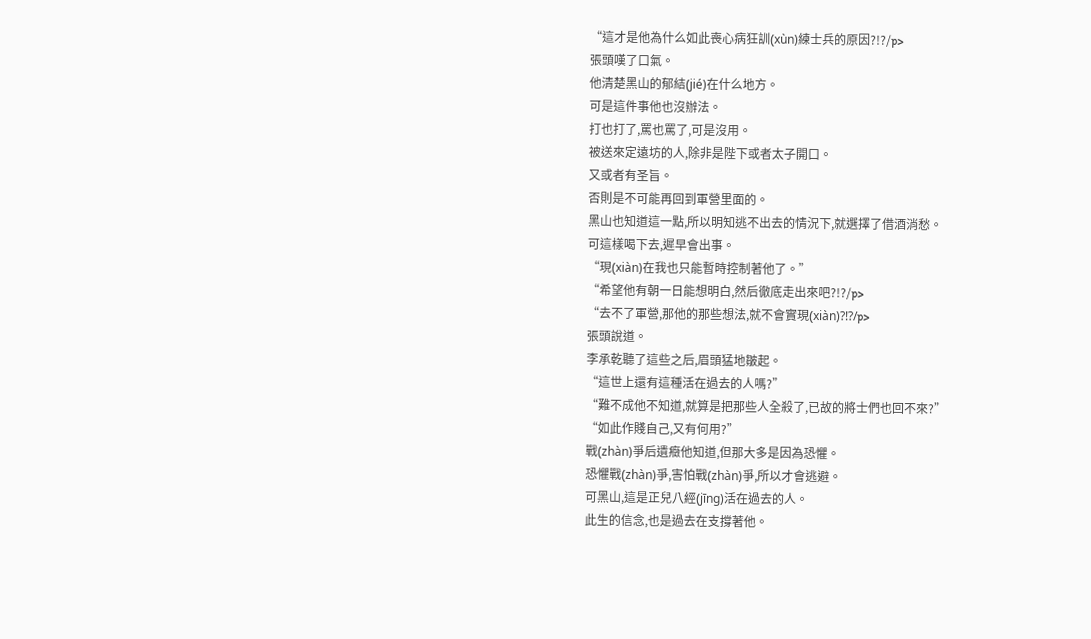“這才是他為什么如此喪心病狂訓(xùn)練士兵的原因?!?/p>
張頭嘆了口氣。
他清楚黑山的郁結(jié)在什么地方。
可是這件事他也沒辦法。
打也打了,罵也罵了,可是沒用。
被送來定遠坊的人,除非是陛下或者太子開口。
又或者有圣旨。
否則是不可能再回到軍營里面的。
黑山也知道這一點,所以明知逃不出去的情況下,就選擇了借酒消愁。
可這樣喝下去,遲早會出事。
“現(xiàn)在我也只能暫時控制著他了。”
“希望他有朝一日能想明白,然后徹底走出來吧?!?/p>
“去不了軍營,那他的那些想法,就不會實現(xiàn)?!?/p>
張頭說道。
李承乾聽了這些之后,眉頭猛地皺起。
“這世上還有這種活在過去的人嗎?”
“難不成他不知道,就算是把那些人全殺了,已故的將士們也回不來?”
“如此作賤自己,又有何用?”
戰(zhàn)爭后遺癥他知道,但那大多是因為恐懼。
恐懼戰(zhàn)爭,害怕戰(zhàn)爭,所以才會逃避。
可黑山,這是正兒八經(jīng)活在過去的人。
此生的信念,也是過去在支撐著他。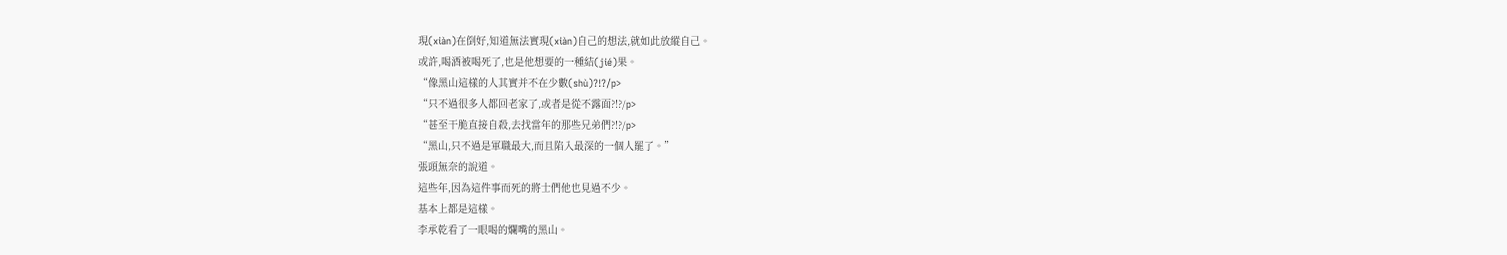現(xiàn)在倒好,知道無法實現(xiàn)自己的想法,就如此放縱自己。
或許,喝酒被喝死了,也是他想要的一種結(jié)果。
“像黑山這樣的人其實并不在少數(shù)?!?/p>
“只不過很多人都回老家了,或者是從不露面?!?/p>
“甚至干脆直接自殺,去找當年的那些兄弟們?!?/p>
“黑山,只不過是軍職最大,而且陷入最深的一個人罷了。”
張頭無奈的說道。
這些年,因為這件事而死的將士們他也見過不少。
基本上都是這樣。
李承乾看了一眼喝的爛嘴的黑山。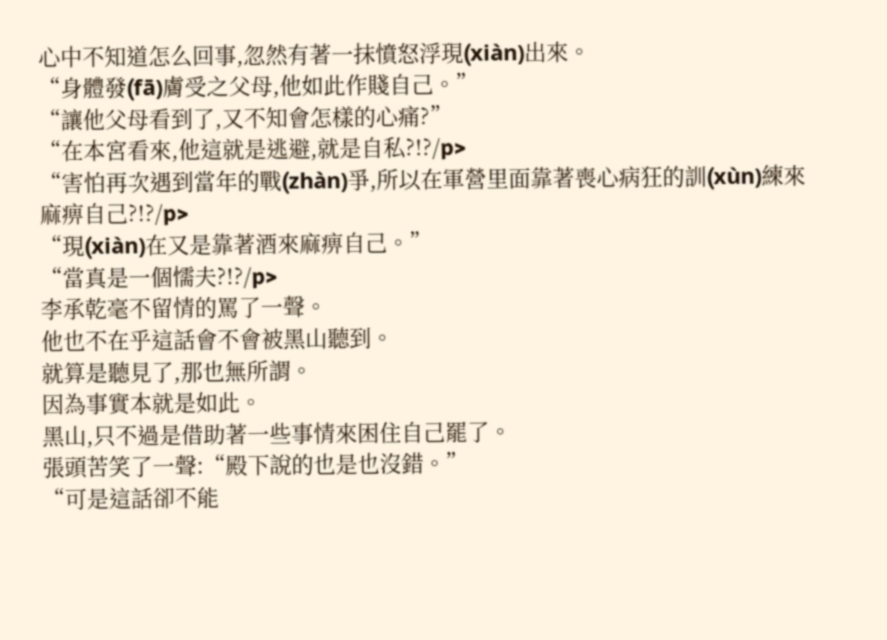心中不知道怎么回事,忽然有著一抹憤怒浮現(xiàn)出來。
“身體發(fā)膚受之父母,他如此作賤自己。”
“讓他父母看到了,又不知會怎樣的心痛?”
“在本宮看來,他這就是逃避,就是自私?!?/p>
“害怕再次遇到當年的戰(zhàn)爭,所以在軍營里面靠著喪心病狂的訓(xùn)練來麻痹自己?!?/p>
“現(xiàn)在又是靠著酒來麻痹自己。”
“當真是一個懦夫?!?/p>
李承乾毫不留情的罵了一聲。
他也不在乎這話會不會被黑山聽到。
就算是聽見了,那也無所謂。
因為事實本就是如此。
黑山,只不過是借助著一些事情來困住自己罷了。
張頭苦笑了一聲:“殿下說的也是也沒錯。”
“可是這話卻不能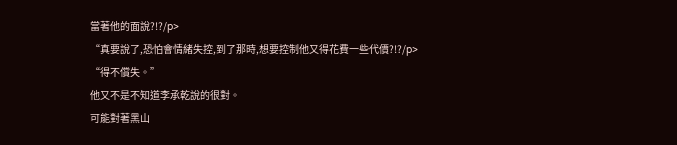當著他的面說?!?/p>
“真要說了,恐怕會情緒失控,到了那時,想要控制他又得花費一些代價?!?/p>
“得不償失。”
他又不是不知道李承乾說的很對。
可能對著黑山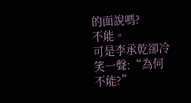的面說嗎?
不能。
可是李承乾卻冷笑一聲:“為何不能?”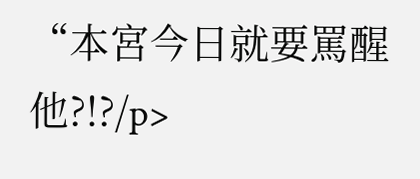“本宮今日就要罵醒他?!?/p>